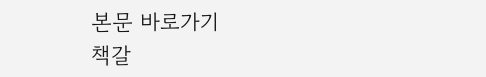본문 바로가기
책갈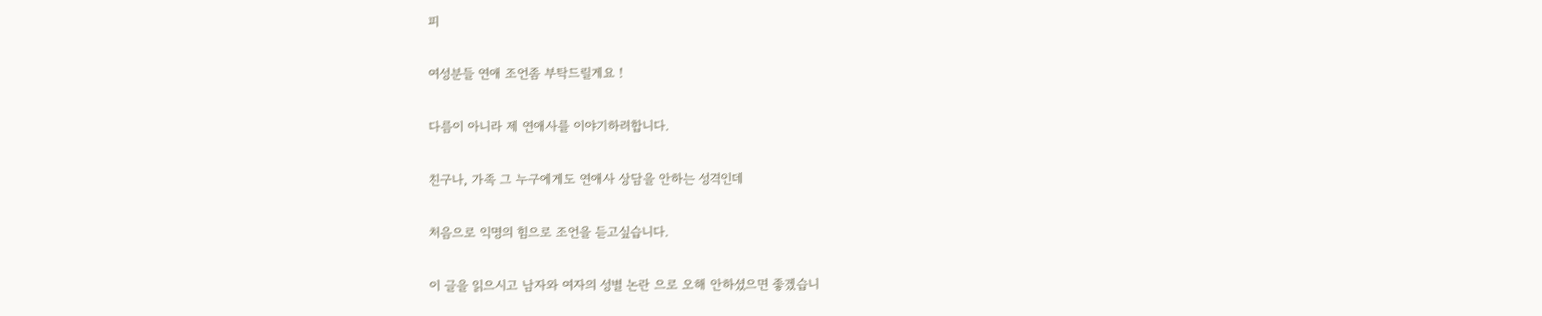피

여성분들 연애 조언좀 부탁드릴게요 !

다름이 아니라 제 연애사를 이야기하려합니다.

친구나, 가족 그 누구에게도 연애사 상담을 안하는 성격인데

처음으로 익명의 힘으로 조언을 듣고싶습니다.

이 글을 읽으시고 남자와 여자의 성별 논란 으로 오해 안하셨으면 좋겠습니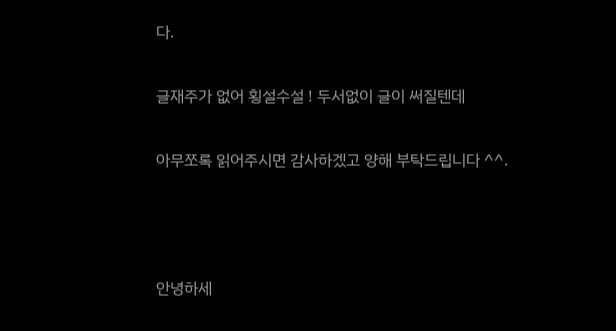다.

글재주가 없어 횡설수설 ! 두서없이 글이 써질텐데

아무쪼록 읽어주시면 감사하겠고 양해 부탁드립니다 ^^.



안녕하세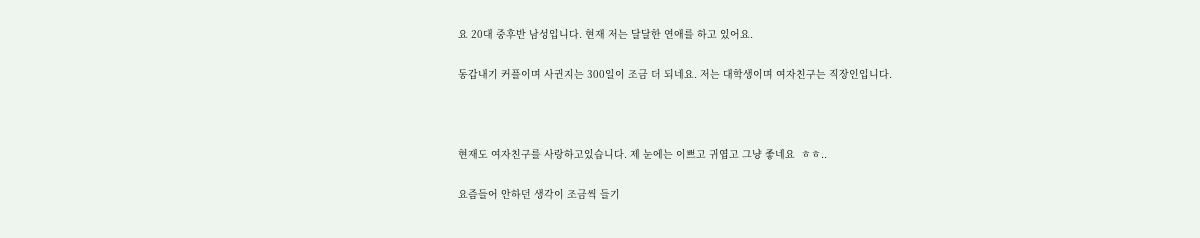요 20대 중후반 남성입니다. 현재 저는 달달한 연애를 하고 있어요.

동갑내기 커플이며 사귄지는 300일이 조금 더 되네요. 저는 대학생이며 여자친구는 직장인입니다.



현재도 여자친구를 사랑하고있습니다. 제 눈에는 이쁘고 귀엽고 그냥 좋네요  ㅎㅎ..

요즘들어 안하던 생각이 조금씩 들기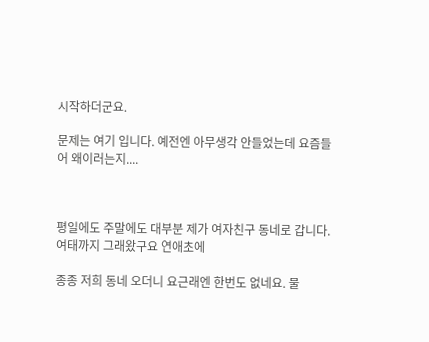시작하더군요.

문제는 여기 입니다. 예전엔 아무생각 안들었는데 요즘들어 왜이러는지....



평일에도 주말에도 대부분 제가 여자친구 동네로 갑니다. 여태까지 그래왔구요 연애초에

종종 저희 동네 오더니 요근래엔 한번도 없네요. 물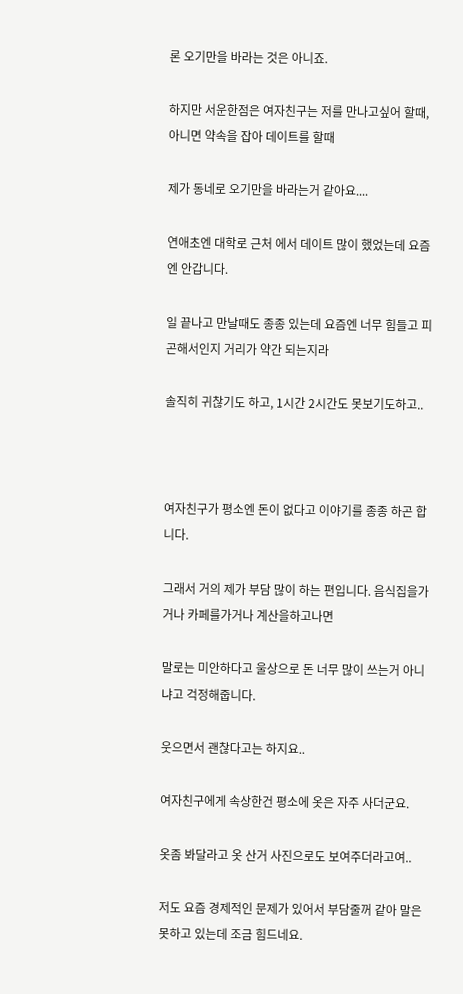론 오기만을 바라는 것은 아니죠.

하지만 서운한점은 여자친구는 저를 만나고싶어 할때, 아니면 약속을 잡아 데이트를 할때

제가 동네로 오기만을 바라는거 같아요....

연애초엔 대학로 근처 에서 데이트 많이 했었는데 요즘엔 안갑니다.

일 끝나고 만날때도 종종 있는데 요즘엔 너무 힘들고 피곤해서인지 거리가 약간 되는지라

솔직히 귀찮기도 하고, 1시간 2시간도 못보기도하고..



여자친구가 평소엔 돈이 없다고 이야기를 종종 하곤 합니다.

그래서 거의 제가 부담 많이 하는 편입니다. 음식집을가거나 카페를가거나 계산을하고나면

말로는 미안하다고 울상으로 돈 너무 많이 쓰는거 아니냐고 걱정해줍니다.

웃으면서 괜찮다고는 하지요..

여자친구에게 속상한건 평소에 옷은 자주 사더군요.

옷좀 봐달라고 옷 산거 사진으로도 보여주더라고여..

저도 요즘 경제적인 문제가 있어서 부담줄꺼 같아 말은 못하고 있는데 조금 힘드네요.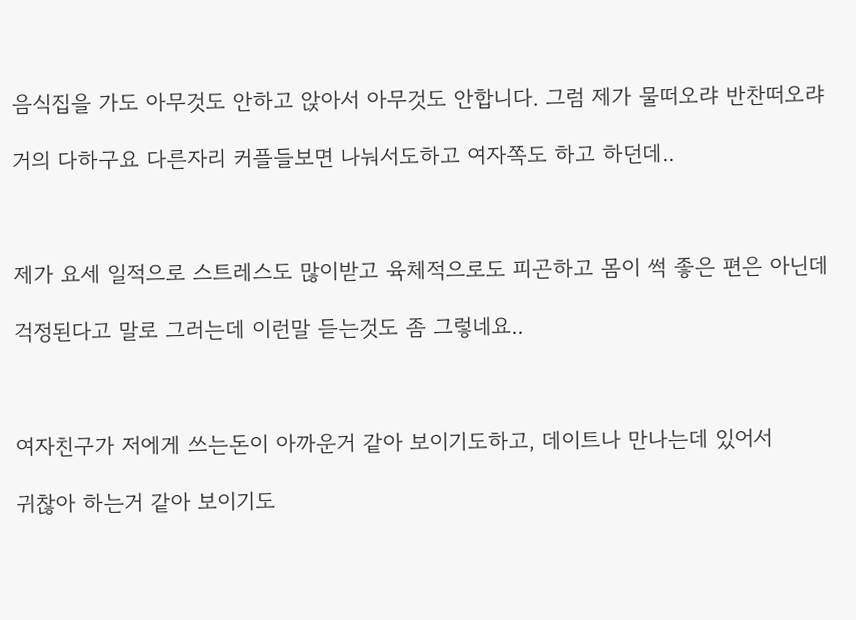음식집을 가도 아무것도 안하고 앉아서 아무것도 안합니다. 그럼 제가 물떠오랴 반찬떠오랴

거의 다하구요 다른자리 커플들보면 나눠서도하고 여자쪽도 하고 하던데..



제가 요세 일적으로 스트레스도 많이받고 육체적으로도 피곤하고 몸이 썩 좋은 편은 아닌데

걱정된다고 말로 그러는데 이런말 듣는것도 좀 그렇네요..



여자친구가 저에게 쓰는돈이 아까운거 같아 보이기도하고, 데이트나 만나는데 있어서

귀찮아 하는거 같아 보이기도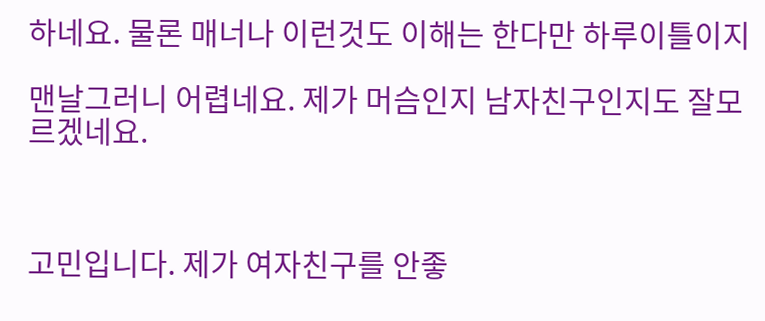하네요. 물론 매너나 이런것도 이해는 한다만 하루이틀이지

맨날그러니 어렵네요. 제가 머슴인지 남자친구인지도 잘모르겠네요.



고민입니다. 제가 여자친구를 안좋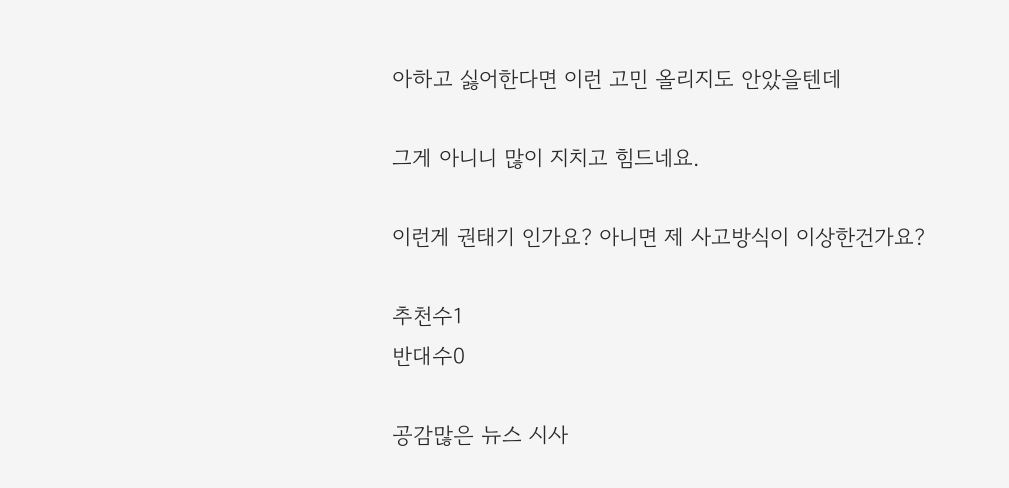아하고 싫어한다면 이런 고민 올리지도 안았을텐데

그게 아니니 많이 지치고 힘드네요.

이런게 권태기 인가요? 아니면 제 사고방식이 이상한건가요?

추천수1
반대수0

공감많은 뉴스 시사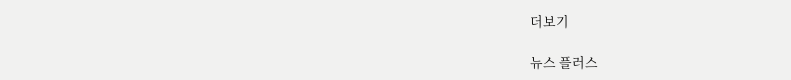더보기

뉴스 플러스